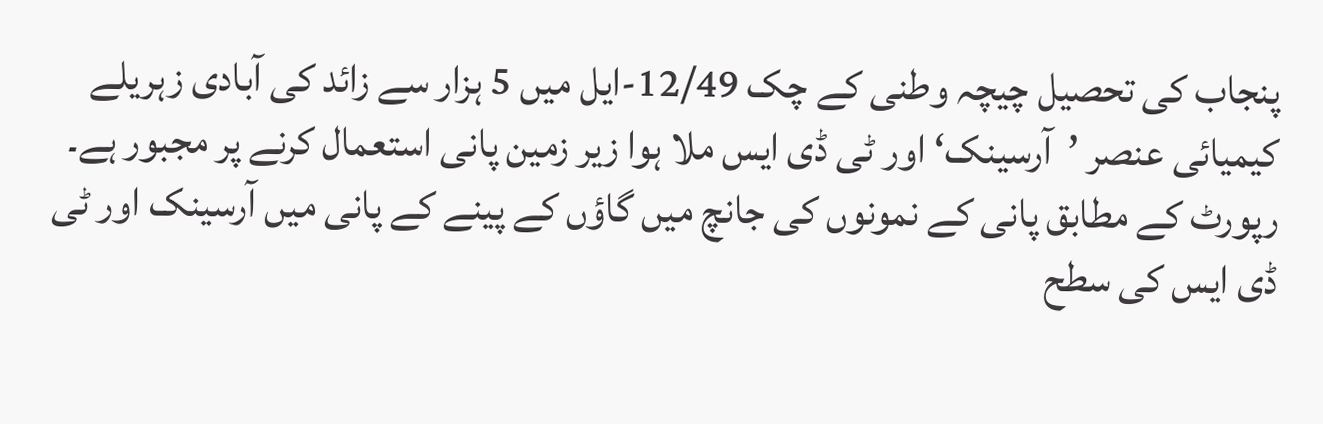پنجاب کی تحصیل چیچہ وطنی کے چک 12/49-ایل میں 5 ہزار سے زائد کی آبادی زہریلے کیمیائی عنصر ’آرسینک‘ اور ٹی ڈی ایس ملا ہوا زیر زمین پانی استعمال کرنے پر مجبور ہے۔
رپورٹ کے مطابق پانی کے نمونوں کی جانچ میں گاؤں کے پینے کے پانی میں آرسینک اور ٹی ڈی ایس کی سطح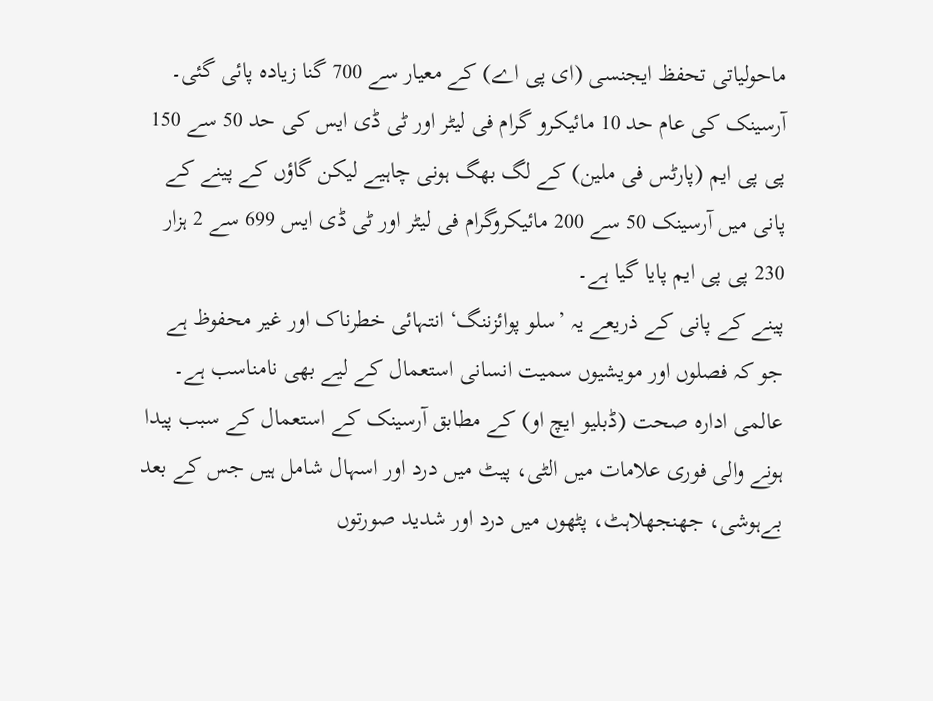ماحولیاتی تحفظ ایجنسی (ای پی اے) کے معیار سے 700 گنا زیادہ پائی گئی۔
آرسینک کی عام حد 10 مائیکرو گرام فی لیٹر اور ٹی ڈی ایس کی حد 50 سے 150 پی پی ایم (پارٹس فی ملین) کے لگ بھگ ہونی چاہیے لیکن گاؤں کے پینے کے پانی میں آرسینک 50 سے 200 مائیکروگرام فی لیٹر اور ٹی ڈی ایس 699 سے 2 ہزار 230 پی پی ایم پایا گیا ہے۔
پینے کے پانی کے ذریعے یہ ’سلو پوائزننگ‘ انتہائی خطرناک اور غیر محفوظ ہے جو کہ فصلوں اور مویشیوں سمیت انسانی استعمال کے لیے بھی نامناسب ہے۔
عالمی ادارہ صحت (ڈبلیو ایچ او) کے مطابق آرسینک کے استعمال کے سبب پیدا ہونے والی فوری علامات میں الٹی، پیٹ میں درد اور اسہال شامل ہیں جس کے بعد بےہوشی، جھنجھلاہٹ، پٹھوں میں درد اور شدید صورتوں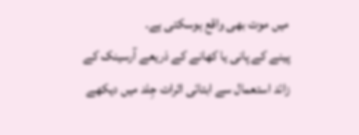میں موت بھی واقع ہوسکتی ہے۔
پینے کے پانی یا کھانے کے ذریعے آرسینک کے زائد استعمال سے ابتائی اثرات جِلد میں دیکھے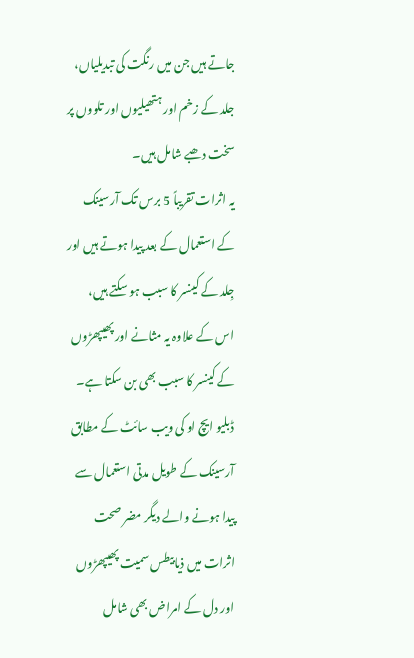جاتے ہیں جن میں رنگت کی تبدیلیاں، جلد کے زخم اور ہتھیلیوں اور تلووں پر سخت دھبے شامل ہیں۔
یہ اثرات تقریباً 5 برس تک آرسینک کے استعمال کے بعد پیدا ہوتے ہیں اور جِلد کے کینسر کا سبب ہو سکتے ہیں، اس کے علاوہ یہ مثانے اور پھیپھڑوں کے کینسر کا سبب بھی بن سکتا ہے۔
ڈبلیو ایچ او کی ویب سائٹ کے مطابق آرسینک کے طویل مدتی استعمال سے پیدا ہونے والے دیگر مضر صحت اثرات میں ذیابیطس سمیت پھیپھڑوں اور دل کے امراض بھی شامل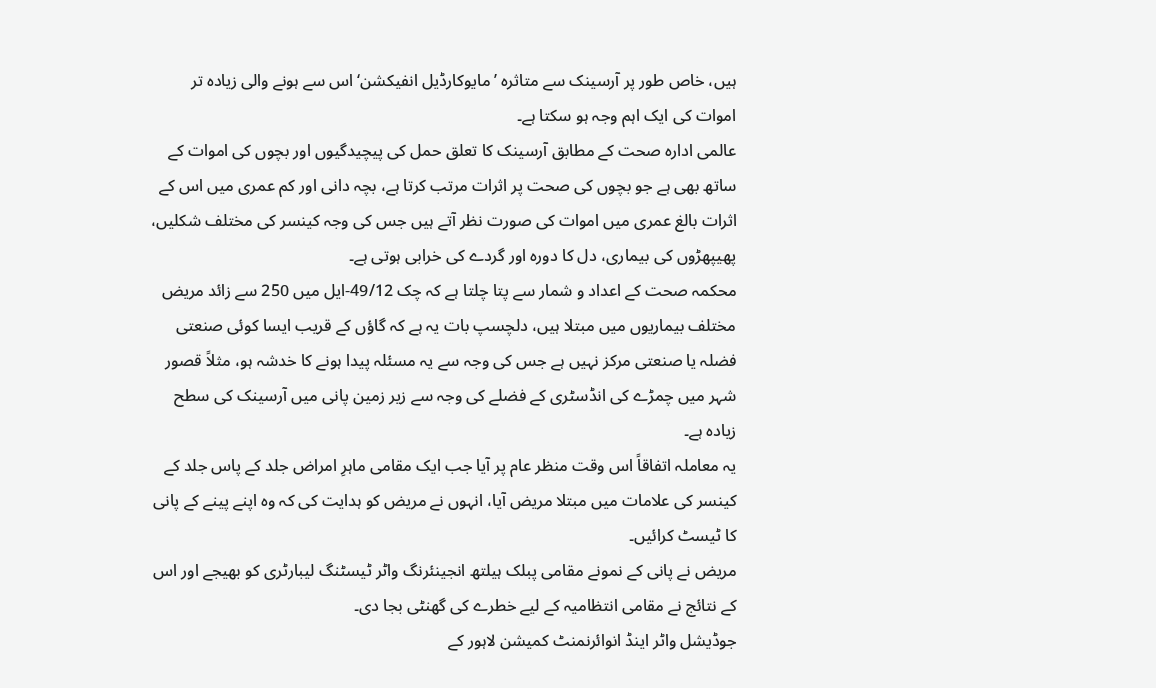ہیں، خاص طور پر آرسینک سے متاثرہ ’مایوکارڈیل انفیکشن‘ اس سے ہونے والی زیادہ تر اموات کی ایک اہم وجہ ہو سکتا ہے۔
عالمی ادارہ صحت کے مطابق آرسینک کا تعلق حمل کی پیچیدگیوں اور بچوں کی اموات کے ساتھ بھی ہے جو بچوں کی صحت پر اثرات مرتب کرتا ہے، بچہ دانی اور کم عمری میں اس کے اثرات بالغ عمری میں اموات کی صورت نظر آتے ہیں جس کی وجہ کینسر کی مختلف شکلیں، پھیپھڑوں کی بیماری، دل کا دورہ اور گردے کی خرابی ہوتی ہے۔
محکمہ صحت کے اعداد و شمار سے پتا چلتا ہے کہ چک 49/12-ایل میں 250 سے زائد مریض مختلف بیماریوں میں مبتلا ہیں، دلچسپ بات یہ ہے کہ گاؤں کے قریب ایسا کوئی صنعتی فضلہ یا صنعتی مرکز نہیں ہے جس کی وجہ سے یہ مسئلہ پیدا ہونے کا خدشہ ہو، مثلاً قصور شہر میں چمڑے کی انڈسٹری کے فضلے کی وجہ سے زیر زمین پانی میں آرسینک کی سطح زیادہ ہے۔
یہ معاملہ اتفاقاً اس وقت منظر عام پر آیا جب ایک مقامی ماہرِ امراض جلد کے پاس جلد کے کینسر کی علامات میں مبتلا مریض آیا، انہوں نے مریض کو ہدایت کی کہ وہ اپنے پینے کے پانی کا ٹیسٹ کرائیں۔
مریض نے پانی کے نمونے مقامی پبلک ہیلتھ انجینئرنگ واٹر ٹیسٹنگ لیبارٹری کو بھیجے اور اس کے نتائج نے مقامی انتظامیہ کے لیے خطرے کی گھنٹی بجا دی۔
جوڈیشل واٹر اینڈ انوائرنمنٹ کمیشن لاہور کے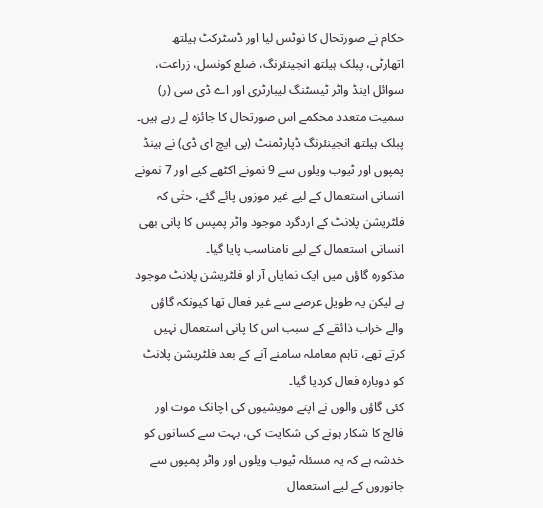حکام نے صورتحال کا نوٹس لیا اور ڈسٹرکٹ ہیلتھ اتھارٹی، پبلک ہیلتھ انجینئرنگ، ضلع کونسل، زراعت، سوائل اینڈ واٹر ٹیسٹنگ لیبارٹری اور اے ڈی سی (ر) سمیت متعدد محکمے اس صورتحال کا جائزہ لے رہے ہیں۔
پبلک ہیلتھ انجینئرنگ ڈپارٹمنٹ (پی ایچ ای ڈی) نے ہینڈ پمپوں اور ٹیوب ویلوں سے 9 نمونے اکٹھے کیے اور 7 نمونے انسانی استعمال کے لیے غیر موزوں پائے گئے، حتٰی کہ فلٹریشن پلانٹ کے اردگرد موجود واٹر پمپس کا پانی بھی انسانی استعمال کے لیے نامناسب پایا گیا۔
مذکورہ گاؤں میں ایک نمایاں آر او فلٹریشن پلانٹ موجود ہے لیکن یہ طویل عرصے سے غیر فعال تھا کیونکہ گاؤں والے خراب ذائقے کے سبب اس کا پانی استعمال نہیں کرتے تھے، تاہم معاملہ سامنے آنے کے بعد فلٹریشن پلانٹ کو دوبارہ فعال کردیا گیا۔
کئی گاؤں والوں نے اپنے مویشیوں کی اچانک موت اور فالج کا شکار ہونے کی شکایت کی، بہت سے کسانوں کو خدشہ ہے کہ یہ مسئلہ ٹیوب ویلوں اور واٹر پمپوں سے جانوروں کے لیے استعمال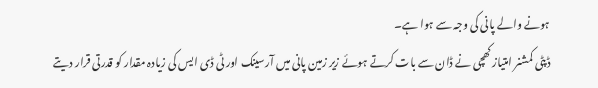ہونے والے پانی کی وجہ سے ہوا ہے۔
ڈپٹی کمشنر امتیاز کھچی نے ڈان سے بات کرتے ہوئے زیر زمین پانی میں آرسینک اور ٹی ڈی ایس کی زیادہ مقدار کو قدرتی قرار دیتے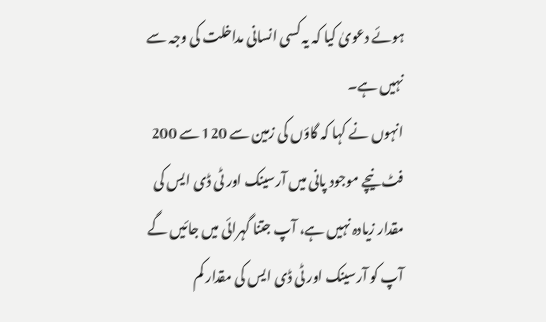ہوئے دعویٰ کیا کہ یہ کسی انسانی مداخلت کی وجہ سے نہیں ہے۔
انہوں نے کہا کہ گاؤں کی زمین سے 120 سے 200 فٹ نیچے موجود پانی میں آرسینک اور ٹی ڈی ایس کی مقدار زیادہ نہیں ہے، آپ جتنا گہرائی میں جائیں گے آپ کو آرسینک اور ٹی ڈی ایس کی مقدار کم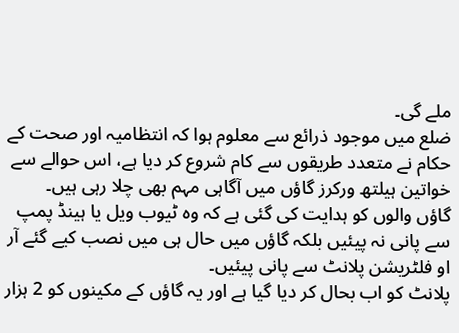ملے گی۔
ضلع میں موجود ذرائع سے معلوم ہوا کہ انتظامیہ اور صحت کے حکام نے متعدد طریقوں سے کام شروع کر دیا ہے، اس حوالے سے خواتین ہیلتھ ورکرز گاؤں میں آگاہی مہم بھی چلا رہی ہیں۔
گاؤں والوں کو ہدایت کی گئی ہے کہ وہ ٹیوب ویل یا ہینڈ پمپ سے پانی نہ پیئیں بلکہ گاؤں میں حال ہی میں نصب کیے گئے آر او فلٹریشن پلانٹ سے پانی پیئیں۔
پلانٹ کو اب بحال کر دیا گیا ہے اور یہ گاؤں کے مکینوں کو 2 ہزار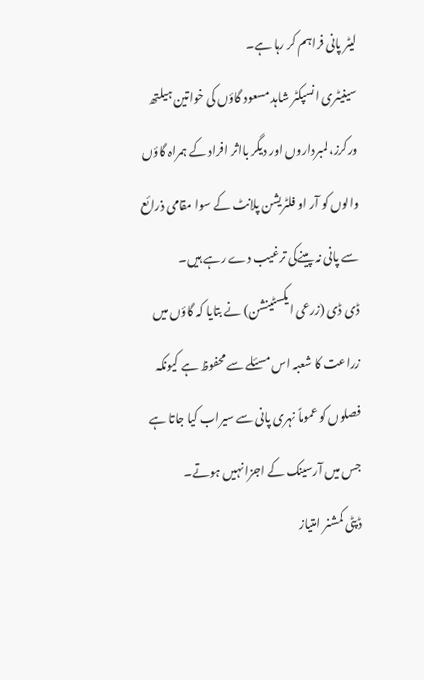لیٹر پانی فراہم کر رہا ہے۔
سینیٹری انسپکٹر شاہد مسعود گاؤں کی خواتین ہیلتھ ورکرز، لمبرداروں اور دیگر بااثر افراد کے ہمراہ گاؤں والوں کو آر او فلٹریشن پلانٹ کے سوا مقامی ذرائع سے پانی نہ پینےکی ترغیب دے رہے ہیں۔
ڈی ڈی (زرعی ایکسٹینشن) نے بتایا کہ گاؤں میں زراعت کا شعبہ اس مسئلے سے محفوظ ہے کیونکہ فصلوں کو عموماً نہری پانی سے سیراب کیا جاتا ہے جس میں آرسینک کے اجزا نہیں ہوتے۔
ڈپٹی کمشنر امتیاز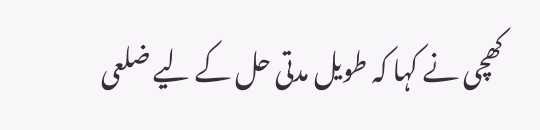کھچی نے کہا کہ طویل مدتی حل کے لیے ضلعی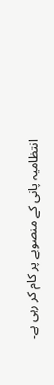انتظامیہ پانی کے منصوبے پر کام کر رہی ہے۔